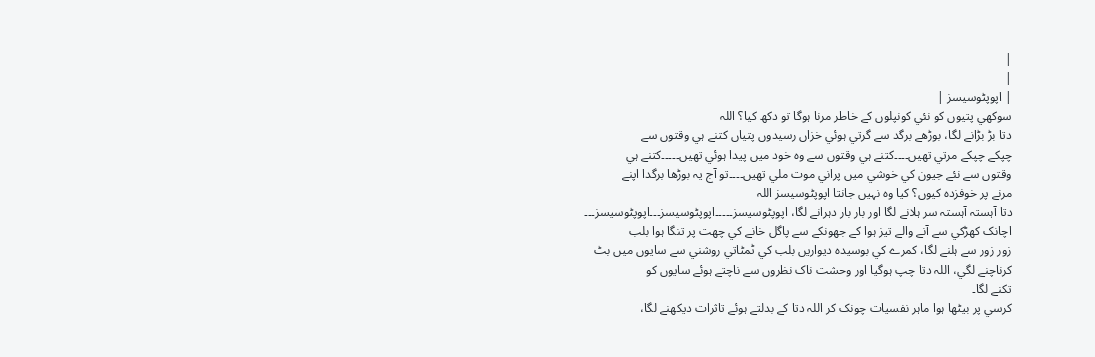|
|
| اپوپٹوسيسز |
سوکھي پتيوں کو نئي کونپلوں کے خاطر مرنا ہوگا تو دکھ کيا؟ اللہ
دتا بڑ بڑانے لگا، بوڑھے برگد سے گرتي ہوئي خزاں رسيدوں پتياں کتنے ہي وقتوں سے
چپکے چپکے مرتي تھيں۔۔۔۔کتنے ہي وقتوں سے وہ خود ميں پيدا ہوئي تھيں۔۔۔۔۔کتنے ہي
وقتوں سے نئے جيون کي خوشي ميں پراني موت ملي تھيں۔۔۔۔تو آج يہ بوڑھا برگدا اپنے
مرنے پر خوفزدہ کيوں؟ کيا وہ نہيں جانتا اپوپٹوسيسز اللہ
دتا آہستہ آہستہ سر ہلانے لگا اور بار بار دہرانے لگا، اپوپٹوسيسز۔۔۔۔۔اپوپٹوسيسز۔۔۔اپوپٹوسيسز۔۔۔
اچانک کھڑکي سے آنے والے تيز ہوا کے جھونکے سے پاگل خانے کي چھت پر تنگا ہوا بلب
زور زور سے ہلنے لگا، کمرے کي بوسيدہ ديواريں بلب کي ٹمٹاتي روشني سے سايوں ميں بٹ
کرناچنے لگي، اللہ دتا چپ ہوگيا اور وحشت ناک نظروں سے ناچتے ہوئے سايوں کو
تکنے لگا۔
کرسي پر بيٹھا ہوا ماہر نفسيات چونک کر اللہ دتا کے بدلتے ہوئے تاثرات ديکھنے لگا،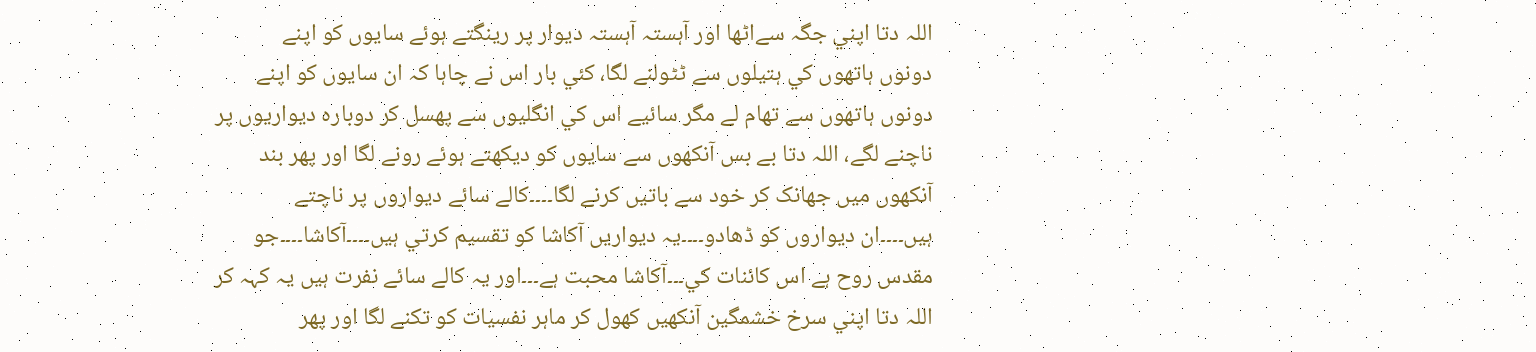اللہ دتا اپني جگہ سےاٹھا اور آہستہ آہستہ ديوار پر رينگتے ہوئے سايوں کو اپنے
دونوں ہاتھوں کي ہتيلوں سے ٹٹولنے لگا، کئي بار اس نے چاہا کہ ان سايوں کو اپنے
دونوں ہاتھوں سے تھام لے مگر سائيے اس کي انگليوں سے پھسل کر دوبارہ ديواريوں پر
ناچنے لگے، اللہ دتا بے بس آنکھوں سے سايوں کو ديکھتے ہوئے رونے لگا اور پھر بند
آنکھوں ميں جھانک کر خود سے باتيں کرنے لگا۔۔۔۔کالے سائے ديواروں پر ناچتے
ہيں۔۔۔۔ان ديواروں کو ڈھادو۔۔۔۔يہ ديواريں آکاشا کو تقسيم کرتي ہيں۔۔۔۔آکاشا۔۔۔۔جو
مقدس روح ہے اس کائنات کي۔۔۔آکاشا محبت ہے۔۔۔اور يہ کالے سائے نفرت ہيں يہ کہہ کر
اللہ دتا اپني سرخ خشمگين آنکھيں کھول کر ماہر نفسيات کو تکنے لگا اور پھر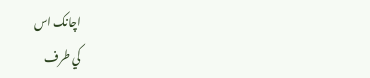اچانک اس
کي طرف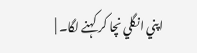اپني انگلي نچا کر کہنے لگا۔ |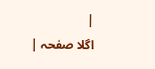|
اگلا صفحہ |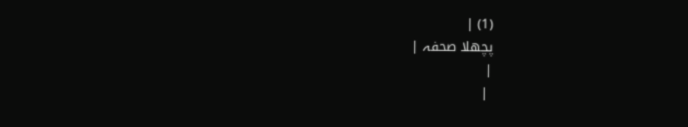(1) |
پچھلا صحفہ |
|
 |